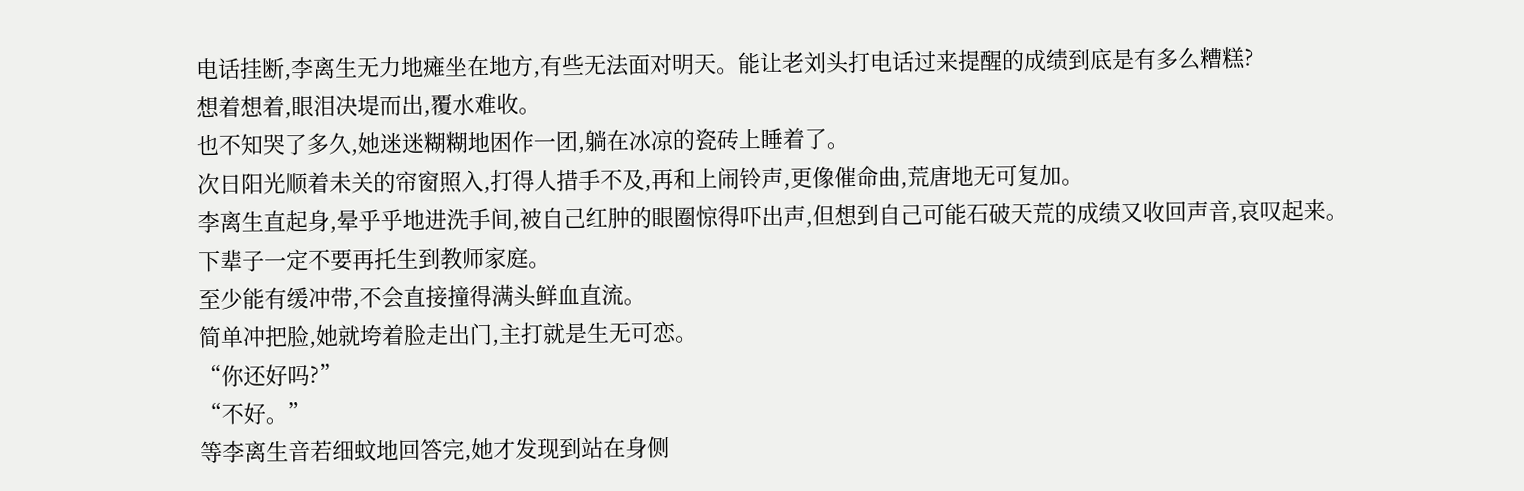电话挂断,李离生无力地瘫坐在地方,有些无法面对明天。能让老刘头打电话过来提醒的成绩到底是有多么糟糕?
想着想着,眼泪决堤而出,覆水难收。
也不知哭了多久,她迷迷糊糊地困作一团,躺在冰凉的瓷砖上睡着了。
次日阳光顺着未关的帘窗照入,打得人措手不及,再和上闹铃声,更像催命曲,荒唐地无可复加。
李离生直起身,晕乎乎地进洗手间,被自己红肿的眼圈惊得吓出声,但想到自己可能石破天荒的成绩又收回声音,哀叹起来。
下辈子一定不要再托生到教师家庭。
至少能有缓冲带,不会直接撞得满头鲜血直流。
简单冲把脸,她就垮着脸走出门,主打就是生无可恋。
“你还好吗?”
“不好。”
等李离生音若细蚊地回答完,她才发现到站在身侧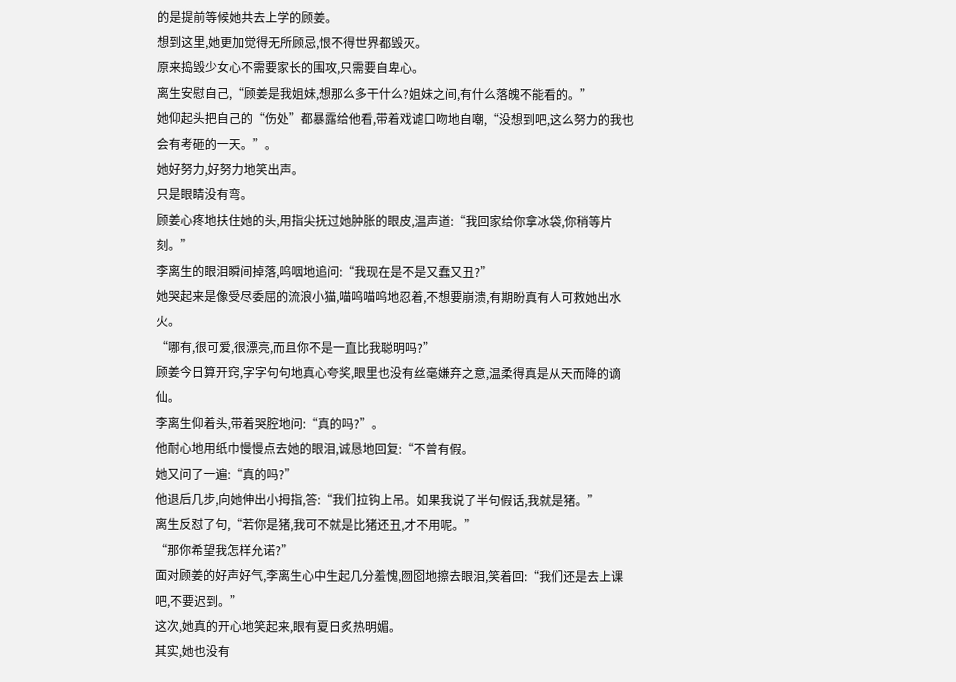的是提前等候她共去上学的顾姜。
想到这里,她更加觉得无所顾忌,恨不得世界都毁灭。
原来捣毁少女心不需要家长的围攻,只需要自卑心。
离生安慰自己,“顾姜是我姐妹,想那么多干什么?姐妹之间,有什么落魄不能看的。”
她仰起头把自己的“伤处”都暴露给他看,带着戏谑口吻地自嘲,“没想到吧,这么努力的我也会有考砸的一天。”。
她好努力,好努力地笑出声。
只是眼睛没有弯。
顾姜心疼地扶住她的头,用指尖抚过她肿胀的眼皮,温声道:“我回家给你拿冰袋,你稍等片刻。”
李离生的眼泪瞬间掉落,呜咽地追问:“我现在是不是又蠢又丑?”
她哭起来是像受尽委屈的流浪小猫,喵呜喵呜地忍着,不想要崩溃,有期盼真有人可救她出水火。
“哪有,很可爱,很漂亮,而且你不是一直比我聪明吗?”
顾姜今日算开窍,字字句句地真心夸奖,眼里也没有丝毫嫌弃之意,温柔得真是从天而降的谪仙。
李离生仰着头,带着哭腔地问:“真的吗?”。
他耐心地用纸巾慢慢点去她的眼泪,诚恳地回复:“不曾有假。
她又问了一遍:“真的吗?”
他退后几步,向她伸出小拇指,答:“我们拉钩上吊。如果我说了半句假话,我就是猪。”
离生反怼了句,“若你是猪,我可不就是比猪还丑,才不用呢。”
“那你希望我怎样允诺?”
面对顾姜的好声好气,李离生心中生起几分羞愧,囫囵地擦去眼泪,笑着回:“我们还是去上课吧,不要迟到。”
这次,她真的开心地笑起来,眼有夏日炙热明媚。
其实,她也没有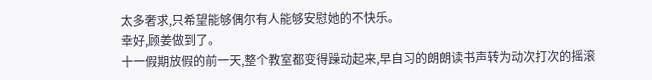太多奢求,只希望能够偶尔有人能够安慰她的不快乐。
幸好,顾姜做到了。
十一假期放假的前一天,整个教室都变得躁动起来,早自习的朗朗读书声转为动次打次的摇滚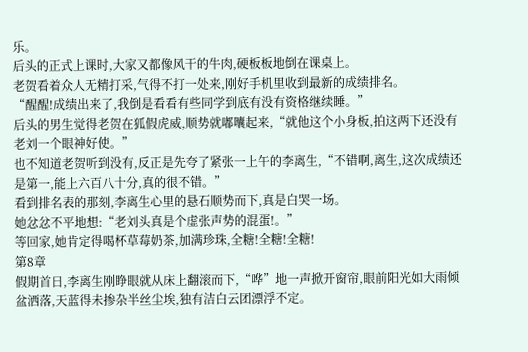乐。
后头的正式上课时,大家又都像风干的牛肉,硬板板地倒在课桌上。
老贺看着众人无精打采,气得不打一处来,刚好手机里收到最新的成绩排名。
“醒醒!成绩出来了,我倒是看看有些同学到底有没有资格继续睡。”
后头的男生觉得老贺在狐假虎威,顺势就嘟囔起来,“就他这个小身板,拍这两下还没有老刘一个眼神好使。”
也不知道老贺听到没有,反正是先夸了紧张一上午的李离生,“不错啊,离生,这次成绩还是第一,能上六百八十分,真的很不错。”
看到排名表的那刻,李离生心里的悬石顺势而下,真是白哭一场。
她忿忿不平地想:“老刘头真是个虚张声势的混蛋!。”
等回家,她肯定得喝杯草莓奶茶,加满珍珠,全糖!全糖!全糖!
第8章
假期首日,李离生刚睁眼就从床上翻滚而下,“哗”地一声掀开窗帘,眼前阳光如大雨倾盆洒落,天蓝得未掺杂半丝尘埃,独有洁白云团漂浮不定。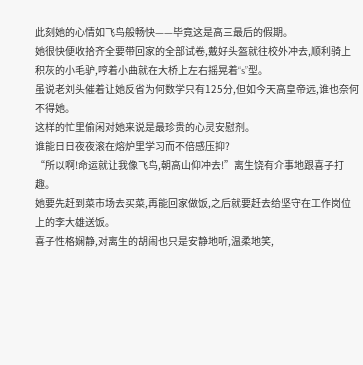此刻她的心情如飞鸟般畅快——毕竟这是高三最后的假期。
她很快便收拾齐全要带回家的全部试卷,戴好头盔就往校外冲去,顺利骑上积灰的小毛驴,哼着小曲就在大桥上左右摇晃着“s”型。
虽说老刘头催着让她反省为何数学只有125分,但如今天高皇帝远,谁也奈何不得她。
这样的忙里偷闲对她来说是最珍贵的心灵安慰剂。
谁能日日夜夜滚在熔炉里学习而不倍感压抑?
“所以啊!命运就让我像飞鸟,朝高山仰冲去!”离生饶有介事地跟喜子打趣。
她要先赶到菜市场去买菜,再能回家做饭,之后就要赶去给坚守在工作岗位上的李大雄送饭。
喜子性格娴静,对离生的胡闹也只是安静地听,温柔地笑,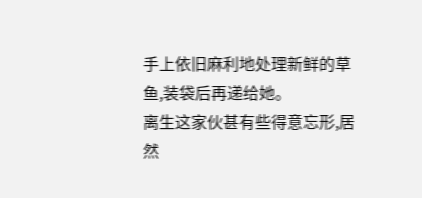手上依旧麻利地处理新鲜的草鱼,装袋后再递给她。
离生这家伙甚有些得意忘形,居然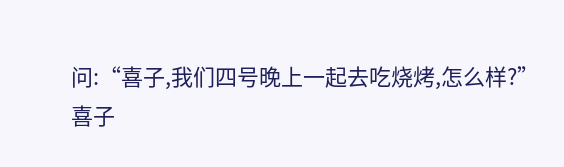问:“喜子,我们四号晚上一起去吃烧烤,怎么样?”
喜子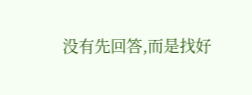没有先回答,而是找好